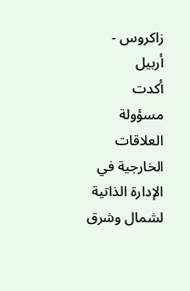زاكروس - أربيل
أكدت مسؤولة العلاقات الخارجية في الإدارة الذاتية لشمال وشرق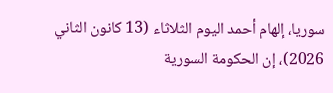سوريا، إلهام أحمد اليوم الثلاثاء (13 كانون الثاني 2026)، إن الحكومة السورية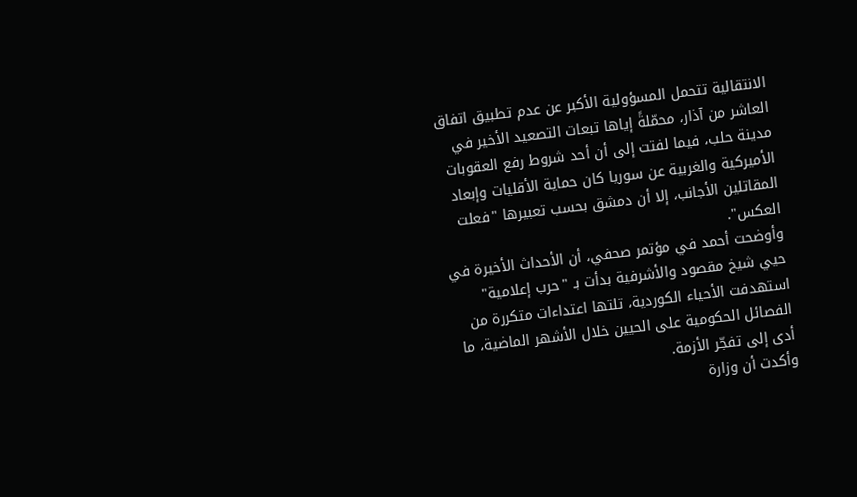الانتقالية تتحمل المسؤولية الأكبر عن عدم تطبيق اتفاق العاشر من آذار، محمّلةً إياها تبعات التصعيد الأخير في مدينة حلب، فيما لفتت إلى أن أحد شروط رفع العقوبات الأميركية والغربية عن سوريا كان حماية الأقليات وإبعاد المقاتلين الأجانب، إلا أن دمشق بحسب تعبيرها "فعلت العكس".
وأوضحت أحمد في مؤتمر صحفي، أن الأحداث الأخيرة في حيي شيخ مقصود والأشرفية بدأت بـ "حرب إعلامية" استهدفت الأحياء الكوردية، تلتها اعتداءات متكررة من الفصائل الحكومية على الحيين خلال الأشهر الماضية، ما أدى إلى تفجّر الأزمة.
وأكدت أن وزارة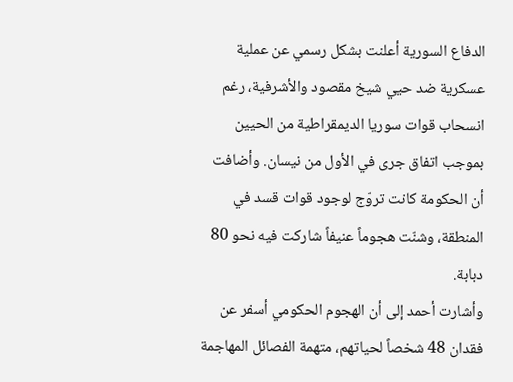الدفاع السورية أعلنت بشكل رسمي عن عملية عسكرية ضد حيي شيخ مقصود والأشرفية، رغم انسحاب قوات سوريا الديمقراطية من الحيين بموجب اتفاق جرى في الأول من نيسان. وأضافت أن الحكومة كانت تروّج لوجود قوات قسد في المنطقة، وشنّت هجوماً عنيفاً شاركت فيه نحو 80 دبابة.
وأشارت أحمد إلى أن الهجوم الحكومي أسفر عن فقدان 48 شخصاً لحياتهم، متهمة الفصائل المهاجمة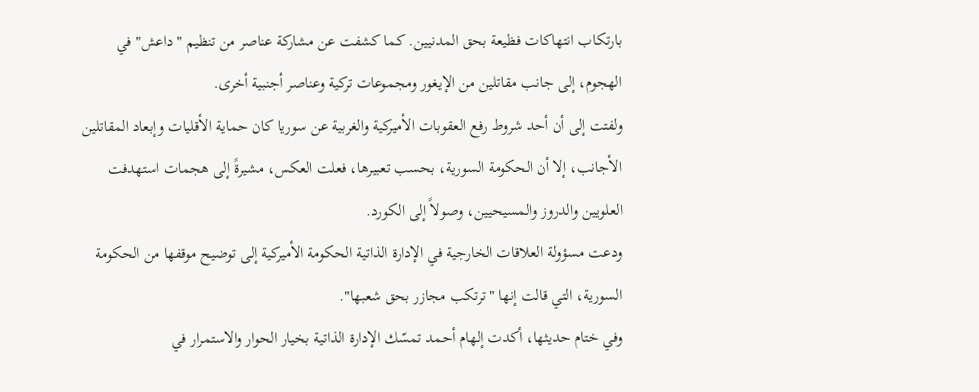بارتكاب انتهاكات فظيعة بحق المدنيين. كما كشفت عن مشاركة عناصر من تنظيم "داعش" في الهجوم، إلى جانب مقاتلين من الإيغور ومجموعات تركية وعناصر أجنبية أخرى.
ولفتت إلى أن أحد شروط رفع العقوبات الأميركية والغربية عن سوريا كان حماية الأقليات وإبعاد المقاتلين الأجانب، إلا أن الحكومة السورية، بحسب تعبيرها، فعلت العكس، مشيرةً إلى هجمات استهدفت العلويين والدروز والمسيحيين، وصولاً إلى الكورد.
ودعت مسؤولة العلاقات الخارجية في الإدارة الذاتية الحكومة الأميركية إلى توضيح موقفها من الحكومة السورية، التي قالت إنها "ترتكب مجازر بحق شعبها".
وفي ختام حديثها، أكدت إلهام أحمد تمسّك الإدارة الذاتية بخيار الحوار والاستمرار في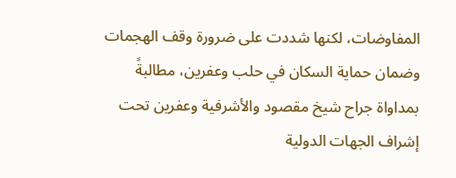المفاوضات، لكنها شددت على ضرورة وقف الهجمات وضمان حماية السكان في حلب وعفرين، مطالبةً بمداواة جراح شيخ مقصود والأشرفية وعفرين تحت إشراف الجهات الدولية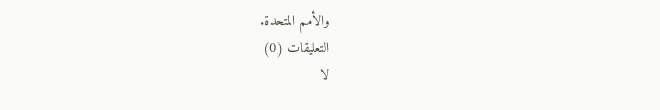والأمم المتحدة.
التعليقات (0)
لا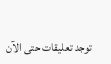توجد تعليقات حتى الآن